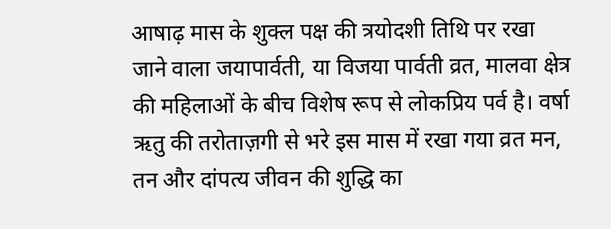आषाढ़ मास के शुक्ल पक्ष की त्रयोदशी तिथि पर रखा जाने वाला जयापार्वती, या विजया पार्वती व्रत, मालवा क्षेत्र की महिलाओं के बीच विशेष रूप से लोकप्रिय पर्व है। वर्षा ऋतु की तरोताज़गी से भरे इस मास में रखा गया व्रत मन, तन और दांपत्य जीवन की शुद्धि का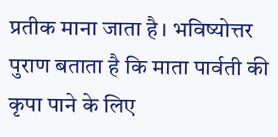प्रतीक माना जाता है। भविष्योत्तर पुराण बताता है कि माता पार्वती की कृपा पाने के लिए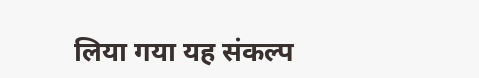लिया गया यह संकल्प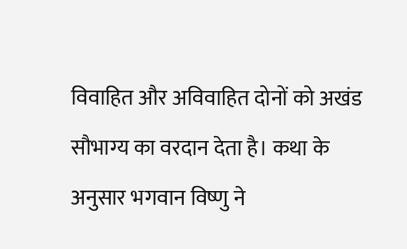विवाहित और अविवाहित दोनों को अखंड सौभाग्य का वरदान देता है। कथा के अनुसार भगवान विष्णु ने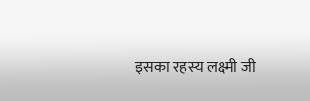इसका रहस्य लक्ष्मी जी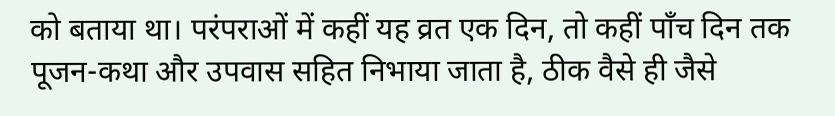को बताया था। परंपराओं में कहीं यह व्रत एक दिन, तो कहीं पाँच दिन तक पूजन-कथा और उपवास सहित निभाया जाता है, ठीक वैसे ही जैसे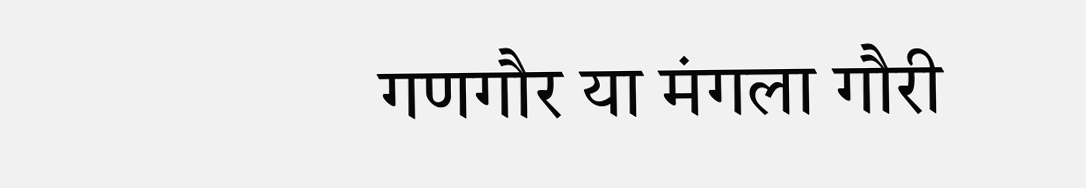गणगौर या मंगला गौरी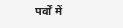पर्वों में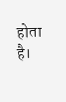होता है।